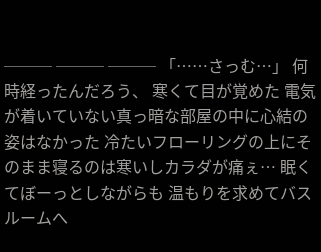─── ─── ─── 「……さっむ…」 何時経ったんだろう、 寒くて目が覚めた 電気が着いていない真っ暗な部屋の中に心結の姿はなかった 冷たいフローリングの上にそのまま寝るのは寒いしカラダが痛ぇ… 眠くてぼーっとしながらも 温もりを求めてバスルームへ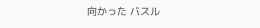向かった バスル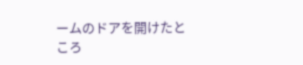ームのドアを開けたところ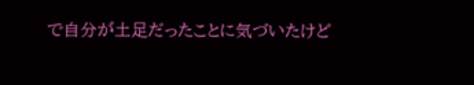で自分が土足だったことに気づいたけど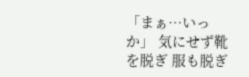「まぁ…いっか」 気にせず靴を脱ぎ 服も脱ぎ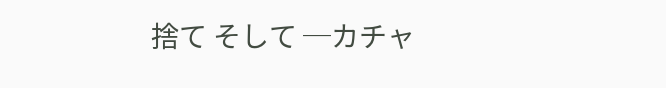捨て そして ─カチャ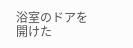浴室のドアを開けた